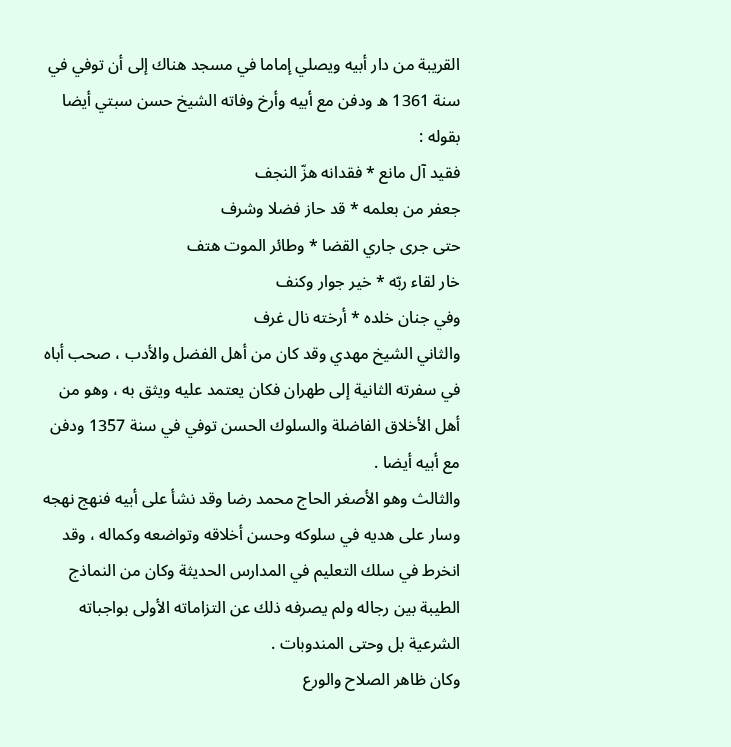القريبة من دار أبيه ويصلي إماما في مسجد هناك إلى أن توفي في سنة 1361 ه ودفن مع أبيه وأرخ وفاته الشيخ حسن سبتي أيضا بقوله :
فقيد آل مانع * فقدانه هزّ النجف
جعفر من بعلمه * قد حاز فضلا وشرف
حتى جرى جاري القضا * وطائر الموت هتف
خار لقاء ربّه * خير جوار وكنف
وفي جنان خلده * أرخته نال غرف
والثاني الشيخ مهدي وقد كان من أهل الفضل والأدب ، صحب أباه في سفرته الثانية إلى طهران فكان يعتمد عليه ويثق به ، وهو من أهل الأخلاق الفاضلة والسلوك الحسن توفي في سنة 1357 ودفن مع أبيه أيضا .
والثالث وهو الأصغر الحاج محمد رضا وقد نشأ على أبيه فنهج نهجه وسار على هديه في سلوكه وحسن أخلاقه وتواضعه وكماله ، وقد انخرط في سلك التعليم في المدارس الحديثة وكان من النماذج الطيبة بين رجاله ولم يصرفه ذلك عن التزاماته الأولى بواجباته الشرعية بل وحتى المندوبات .
وكان ظاهر الصلاح والورع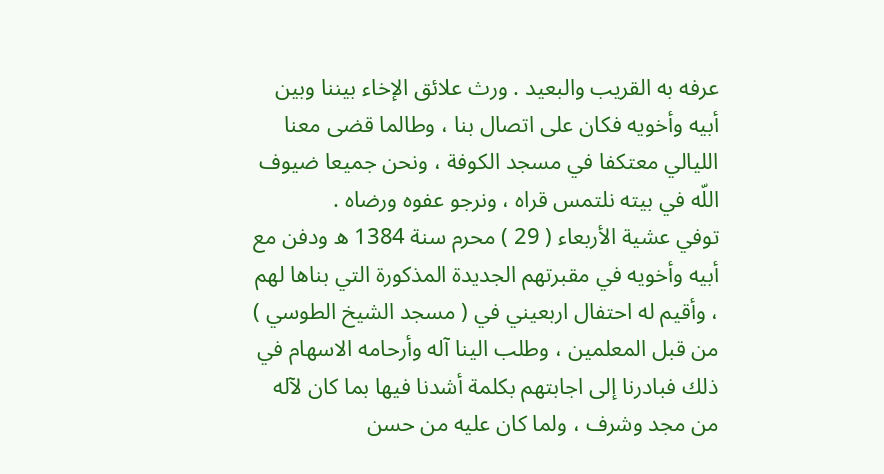عرفه به القريب والبعيد . ورث علائق الإخاء بيننا وبين أبيه وأخويه فكان على اتصال بنا ، وطالما قضى معنا الليالي معتكفا في مسجد الكوفة ، ونحن جميعا ضيوف اللّه في بيته نلتمس قراه ، ونرجو عفوه ورضاه .
توفي عشية الأربعاء ( 29 ) محرم سنة 1384 ه ودفن مع أبيه وأخويه في مقبرتهم الجديدة المذكورة التي بناها لهم ، وأقيم له احتفال اربعيني في ( مسجد الشيخ الطوسي ) من قبل المعلمين ، وطلب الينا آله وأرحامه الاسهام في ذلك فبادرنا إلى اجابتهم بكلمة أشدنا فيها بما كان لآله من مجد وشرف ، ولما كان عليه من حسن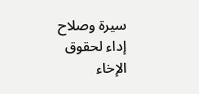سيرة وصلاح إداء لحقوق الإخاء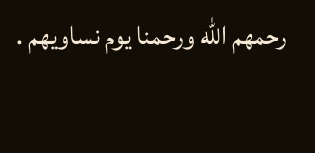رحمهم اللّه ورحمنا يوم نساويهم .